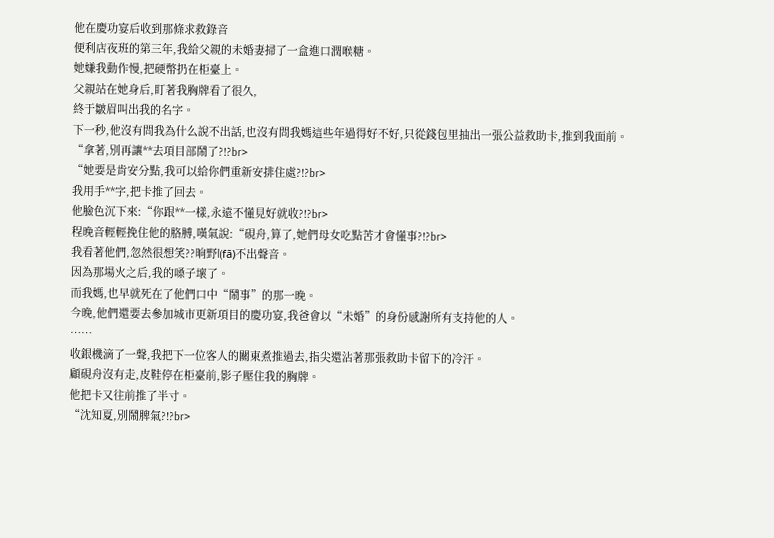他在慶功宴后收到那條求救錄音
便利店夜班的第三年,我給父親的未婚妻掃了一盒進口潤喉糖。
她嫌我動作慢,把硬幣扔在柜臺上。
父親站在她身后,盯著我胸牌看了很久,
終于皺眉叫出我的名字。
下一秒,他沒有問我為什么說不出話,也沒有問我媽這些年過得好不好,只從錢包里抽出一張公益救助卡,推到我面前。
“拿著,別再讓**去項目部鬧了?!?br>
“她要是肯安分點,我可以給你們重新安排住處?!?br>
我用手**字,把卡推了回去。
他臉色沉下來:“你跟**一樣,永遠不懂見好就收?!?br>
程晚音輕輕挽住他的胳膊,嘆氣說:“硯舟,算了,她們母女吃點苦才會懂事?!?br>
我看著他們,忽然很想笑??晌野l(fā)不出聲音。
因為那場火之后,我的嗓子壞了。
而我媽,也早就死在了他們口中“鬧事”的那一晚。
今晚,他們還要去參加城市更新項目的慶功宴,我爸會以“未婚”的身份感謝所有支持他的人。
……
收銀機滴了一聲,我把下一位客人的關東煮推過去,指尖還沾著那張救助卡留下的冷汗。
顧硯舟沒有走,皮鞋停在柜臺前,影子壓住我的胸牌。
他把卡又往前推了半寸。
“沈知夏,別鬧脾氣?!?br>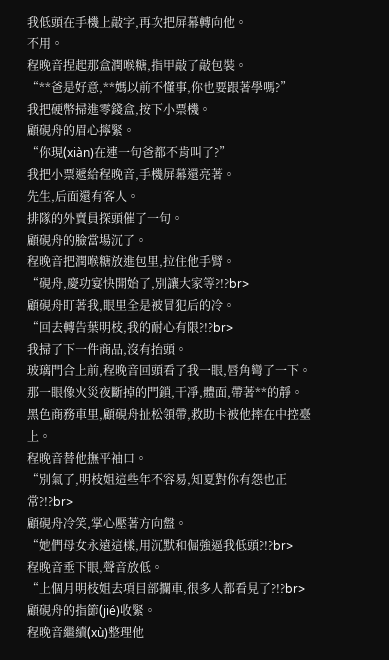我低頭在手機上敲字,再次把屏幕轉向他。
不用。
程晚音捏起那盒潤喉糖,指甲敲了敲包裝。
“**爸是好意,**媽以前不懂事,你也要跟著學嗎?”
我把硬幣掃進零錢盒,按下小票機。
顧硯舟的眉心擰緊。
“你現(xiàn)在連一句爸都不肯叫了?”
我把小票遞給程晚音,手機屏幕還亮著。
先生,后面還有客人。
排隊的外賣員探頭催了一句。
顧硯舟的臉當場沉了。
程晚音把潤喉糖放進包里,拉住他手臂。
“硯舟,慶功宴快開始了,別讓大家等?!?br>
顧硯舟盯著我,眼里全是被冒犯后的冷。
“回去轉告葉明枝,我的耐心有限?!?br>
我掃了下一件商品,沒有抬頭。
玻璃門合上前,程晚音回頭看了我一眼,唇角彎了一下。
那一眼像火災夜斷掉的門鎖,干凈,體面,帶著**的靜。
黑色商務車里,顧硯舟扯松領帶,救助卡被他摔在中控臺上。
程晚音替他撫平袖口。
“別氣了,明枝姐這些年不容易,知夏對你有怨也正常?!?br>
顧硯舟冷笑,掌心壓著方向盤。
“她們母女永遠這樣,用沉默和倔強逼我低頭?!?br>
程晚音垂下眼,聲音放低。
“上個月明枝姐去項目部攔車,很多人都看見了?!?br>
顧硯舟的指節(jié)收緊。
程晚音繼續(xù)整理他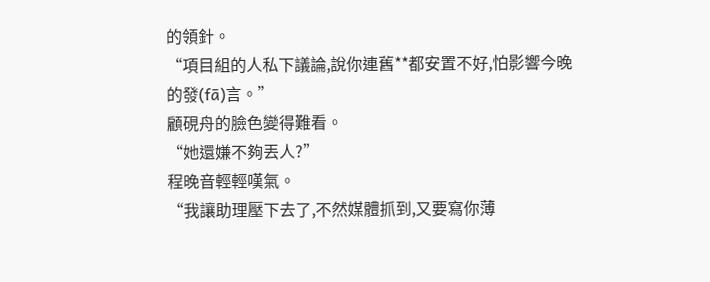的領針。
“項目組的人私下議論,說你連舊**都安置不好,怕影響今晚的發(fā)言。”
顧硯舟的臉色變得難看。
“她還嫌不夠丟人?”
程晚音輕輕嘆氣。
“我讓助理壓下去了,不然媒體抓到,又要寫你薄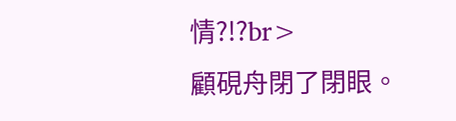情?!?br>
顧硯舟閉了閉眼。